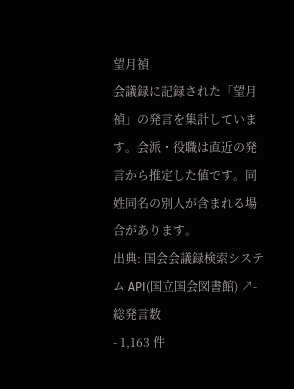望月禎
会議録に記録された「望月禎」の発言を集計しています。会派・役職は直近の発言から推定した値です。同姓同名の別人が含まれる場合があります。
出典: 国会会議録検索システム API(国立国会図書館) ↗- 総発言数
- 1,163 件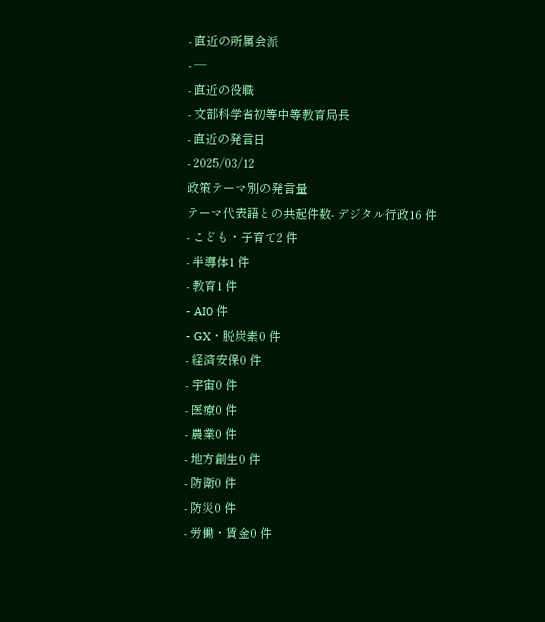- 直近の所属会派
- —
- 直近の役職
- 文部科学省初等中等教育局長
- 直近の発言日
- 2025/03/12
政策テーマ別の発言量
テーマ代表語との共起件数- デジタル行政16 件
- こども・子育て2 件
- 半導体1 件
- 教育1 件
- AI0 件
- GX・脱炭素0 件
- 経済安保0 件
- 宇宙0 件
- 医療0 件
- 農業0 件
- 地方創生0 件
- 防衛0 件
- 防災0 件
- 労働・賃金0 件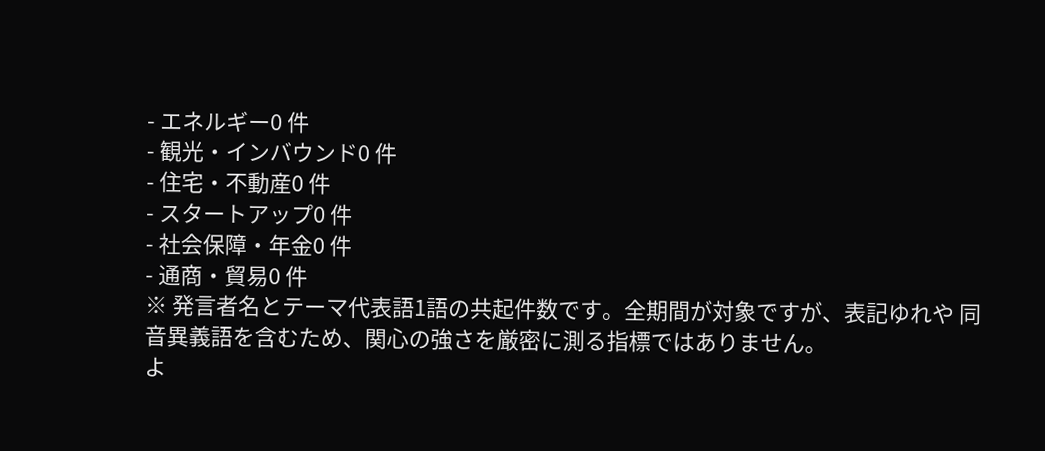- エネルギー0 件
- 観光・インバウンド0 件
- 住宅・不動産0 件
- スタートアップ0 件
- 社会保障・年金0 件
- 通商・貿易0 件
※ 発言者名とテーマ代表語1語の共起件数です。全期間が対象ですが、表記ゆれや 同音異義語を含むため、関心の強さを厳密に測る指標ではありません。
よ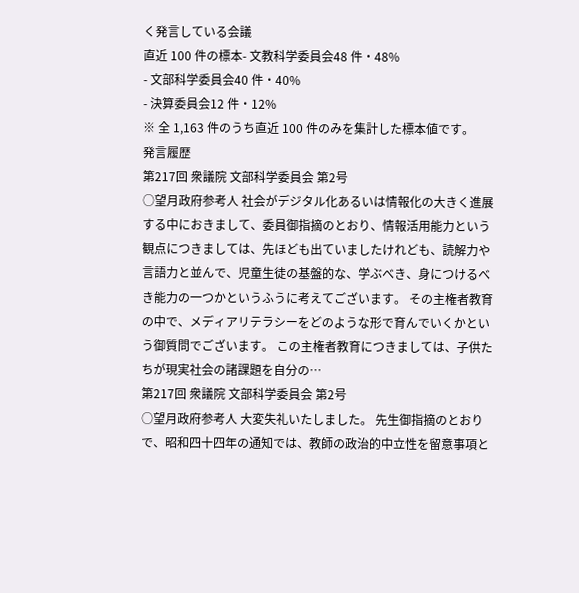く発言している会議
直近 100 件の標本- 文教科学委員会48 件・48%
- 文部科学委員会40 件・40%
- 決算委員会12 件・12%
※ 全 1,163 件のうち直近 100 件のみを集計した標本値です。
発言履歴
第217回 衆議院 文部科学委員会 第2号
○望月政府参考人 社会がデジタル化あるいは情報化の大きく進展する中におきまして、委員御指摘のとおり、情報活用能力という観点につきましては、先ほども出ていましたけれども、読解力や言語力と並んで、児童生徒の基盤的な、学ぶべき、身につけるべき能力の一つかというふうに考えてございます。 その主権者教育の中で、メディアリテラシーをどのような形で育んでいくかという御質問でございます。 この主権者教育につきましては、子供たちが現実社会の諸課題を自分の…
第217回 衆議院 文部科学委員会 第2号
○望月政府参考人 大変失礼いたしました。 先生御指摘のとおりで、昭和四十四年の通知では、教師の政治的中立性を留意事項と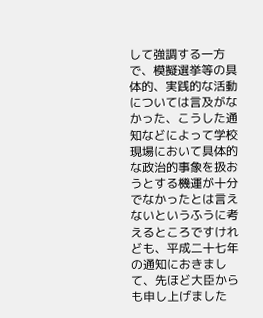して強調する一方で、模擬選挙等の具体的、実践的な活動については言及がなかった、こうした通知などによって学校現場において具体的な政治的事象を扱おうとする機運が十分でなかったとは言えないというふうに考えるところですけれども、平成二十七年の通知におきまして、先ほど大臣からも申し上げました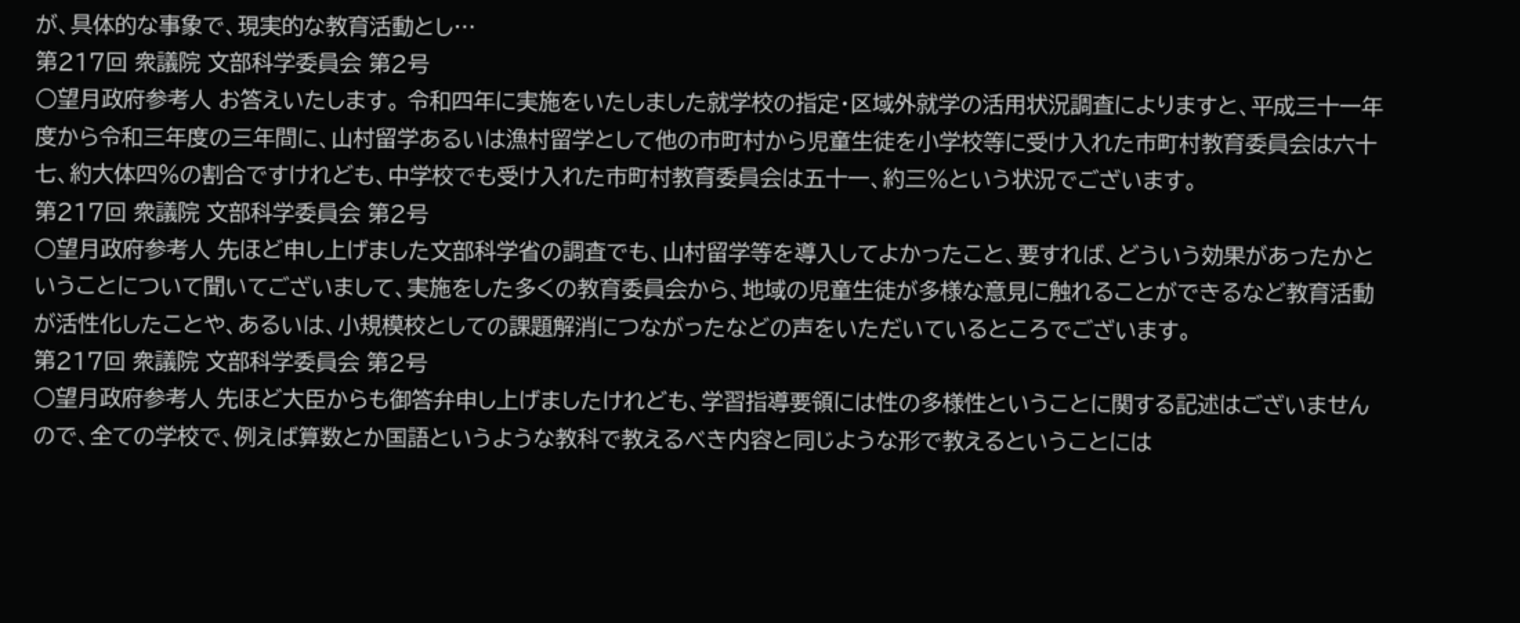が、具体的な事象で、現実的な教育活動とし…
第217回 衆議院 文部科学委員会 第2号
○望月政府参考人 お答えいたします。 令和四年に実施をいたしました就学校の指定・区域外就学の活用状況調査によりますと、平成三十一年度から令和三年度の三年間に、山村留学あるいは漁村留学として他の市町村から児童生徒を小学校等に受け入れた市町村教育委員会は六十七、約大体四%の割合ですけれども、中学校でも受け入れた市町村教育委員会は五十一、約三%という状況でございます。
第217回 衆議院 文部科学委員会 第2号
○望月政府参考人 先ほど申し上げました文部科学省の調査でも、山村留学等を導入してよかったこと、要すれば、どういう効果があったかということについて聞いてございまして、実施をした多くの教育委員会から、地域の児童生徒が多様な意見に触れることができるなど教育活動が活性化したことや、あるいは、小規模校としての課題解消につながったなどの声をいただいているところでございます。
第217回 衆議院 文部科学委員会 第2号
○望月政府参考人 先ほど大臣からも御答弁申し上げましたけれども、学習指導要領には性の多様性ということに関する記述はございませんので、全ての学校で、例えば算数とか国語というような教科で教えるべき内容と同じような形で教えるということには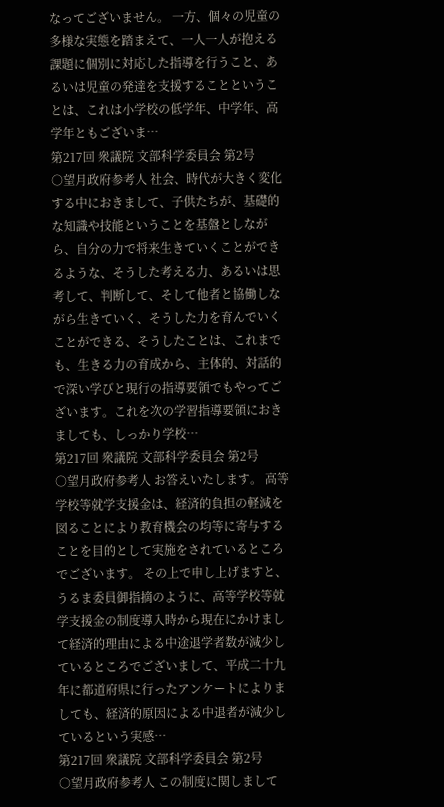なってございません。 一方、個々の児童の多様な実態を踏まえて、一人一人が抱える課題に個別に対応した指導を行うこと、あるいは児童の発達を支援することということは、これは小学校の低学年、中学年、高学年ともございま…
第217回 衆議院 文部科学委員会 第2号
○望月政府参考人 社会、時代が大きく変化する中におきまして、子供たちが、基礎的な知識や技能ということを基盤としながら、自分の力で将来生きていくことができるような、そうした考える力、あるいは思考して、判断して、そして他者と協働しながら生きていく、そうした力を育んでいくことができる、そうしたことは、これまでも、生きる力の育成から、主体的、対話的で深い学びと現行の指導要領でもやってございます。これを次の学習指導要領におきましても、しっかり学校…
第217回 衆議院 文部科学委員会 第2号
○望月政府参考人 お答えいたします。 高等学校等就学支援金は、経済的負担の軽減を図ることにより教育機会の均等に寄与することを目的として実施をされているところでございます。 その上で申し上げますと、うるま委員御指摘のように、高等学校等就学支援金の制度導入時から現在にかけまして経済的理由による中途退学者数が減少しているところでございまして、平成二十九年に都道府県に行ったアンケートによりましても、経済的原因による中退者が減少しているという実感…
第217回 衆議院 文部科学委員会 第2号
○望月政府参考人 この制度に関しまして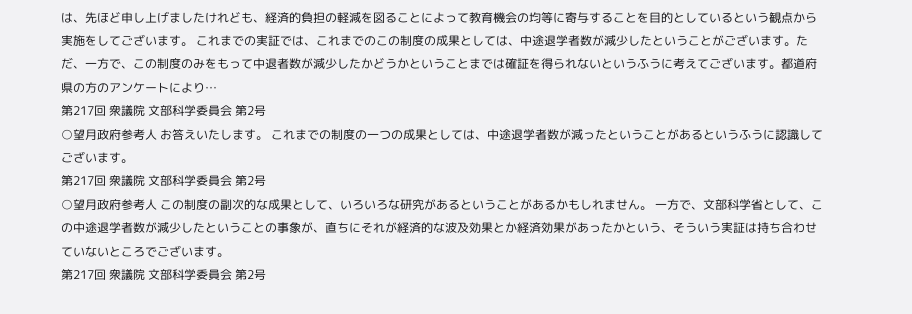は、先ほど申し上げましたけれども、経済的負担の軽減を図ることによって教育機会の均等に寄与することを目的としているという観点から実施をしてございます。 これまでの実証では、これまでのこの制度の成果としては、中途退学者数が減少したということがございます。ただ、一方で、この制度のみをもって中退者数が減少したかどうかということまでは確証を得られないというふうに考えてございます。都道府県の方のアンケートにより…
第217回 衆議院 文部科学委員会 第2号
○望月政府参考人 お答えいたします。 これまでの制度の一つの成果としては、中途退学者数が減ったということがあるというふうに認識してございます。
第217回 衆議院 文部科学委員会 第2号
○望月政府参考人 この制度の副次的な成果として、いろいろな研究があるということがあるかもしれません。 一方で、文部科学省として、この中途退学者数が減少したということの事象が、直ちにそれが経済的な波及効果とか経済効果があったかという、そういう実証は持ち合わせていないところでございます。
第217回 衆議院 文部科学委員会 第2号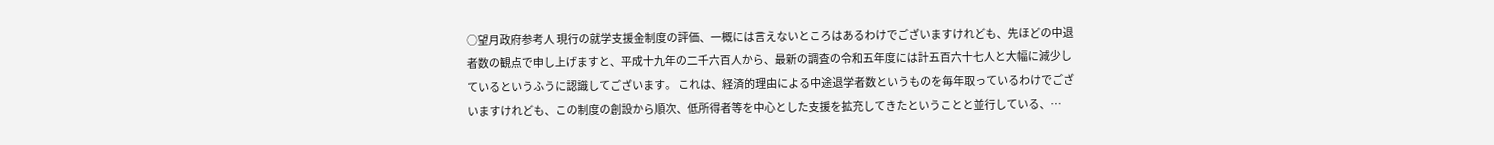○望月政府参考人 現行の就学支援金制度の評価、一概には言えないところはあるわけでございますけれども、先ほどの中退者数の観点で申し上げますと、平成十九年の二千六百人から、最新の調査の令和五年度には計五百六十七人と大幅に減少しているというふうに認識してございます。 これは、経済的理由による中途退学者数というものを毎年取っているわけでございますけれども、この制度の創設から順次、低所得者等を中心とした支援を拡充してきたということと並行している、…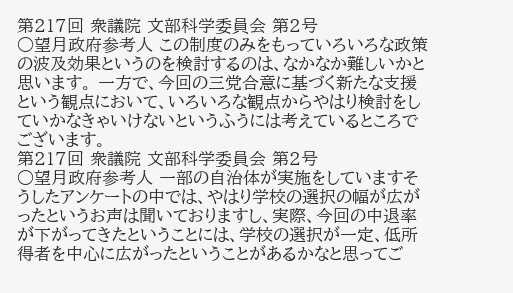第217回 衆議院 文部科学委員会 第2号
○望月政府参考人 この制度のみをもっていろいろな政策の波及効果というのを検討するのは、なかなか難しいかと思います。 一方で、今回の三党合意に基づく新たな支援という観点において、いろいろな観点からやはり検討をしていかなきゃいけないというふうには考えているところでございます。
第217回 衆議院 文部科学委員会 第2号
○望月政府参考人 一部の自治体が実施をしていますそうしたアンケートの中では、やはり学校の選択の幅が広がったというお声は聞いておりますし、実際、今回の中退率が下がってきたということには、学校の選択が一定、低所得者を中心に広がったということがあるかなと思ってご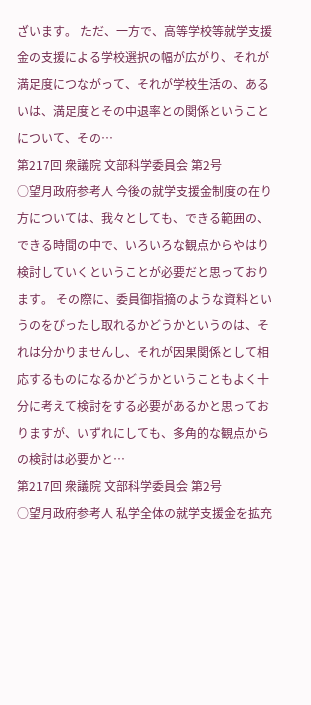ざいます。 ただ、一方で、高等学校等就学支援金の支援による学校選択の幅が広がり、それが満足度につながって、それが学校生活の、あるいは、満足度とその中退率との関係ということについて、その…
第217回 衆議院 文部科学委員会 第2号
○望月政府参考人 今後の就学支援金制度の在り方については、我々としても、できる範囲の、できる時間の中で、いろいろな観点からやはり検討していくということが必要だと思っております。 その際に、委員御指摘のような資料というのをぴったし取れるかどうかというのは、それは分かりませんし、それが因果関係として相応するものになるかどうかということもよく十分に考えて検討をする必要があるかと思っておりますが、いずれにしても、多角的な観点からの検討は必要かと…
第217回 衆議院 文部科学委員会 第2号
○望月政府参考人 私学全体の就学支援金を拡充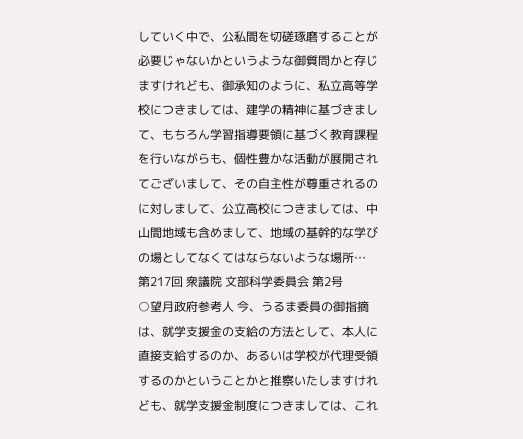していく中で、公私間を切磋琢磨することが必要じゃないかというような御質問かと存じますけれども、御承知のように、私立高等学校につきましては、建学の精神に基づきまして、もちろん学習指導要領に基づく教育課程を行いながらも、個性豊かな活動が展開されてございまして、その自主性が尊重されるのに対しまして、公立高校につきましては、中山間地域も含めまして、地域の基幹的な学びの場としてなくてはならないような場所…
第217回 衆議院 文部科学委員会 第2号
○望月政府参考人 今、うるま委員の御指摘は、就学支援金の支給の方法として、本人に直接支給するのか、あるいは学校が代理受領するのかということかと推察いたしますけれども、就学支援金制度につきましては、これ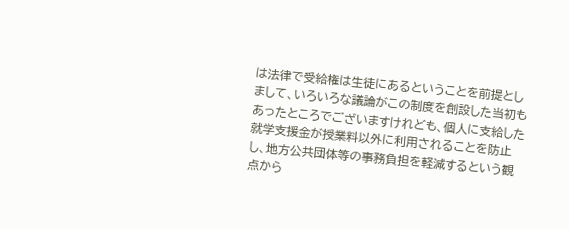は法律で受給権は生徒にあるということを前提としまして、いろいろな議論がこの制度を創設した当初もあったところでございますけれども、個人に支給した就学支援金が授業料以外に利用されることを防止し、地方公共団体等の事務負担を軽減するという観点から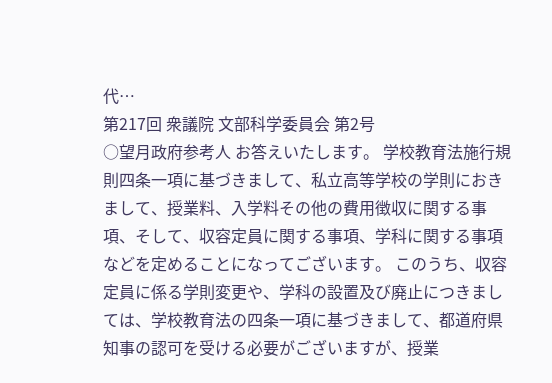代…
第217回 衆議院 文部科学委員会 第2号
○望月政府参考人 お答えいたします。 学校教育法施行規則四条一項に基づきまして、私立高等学校の学則におきまして、授業料、入学料その他の費用徴収に関する事項、そして、収容定員に関する事項、学科に関する事項などを定めることになってございます。 このうち、収容定員に係る学則変更や、学科の設置及び廃止につきましては、学校教育法の四条一項に基づきまして、都道府県知事の認可を受ける必要がございますが、授業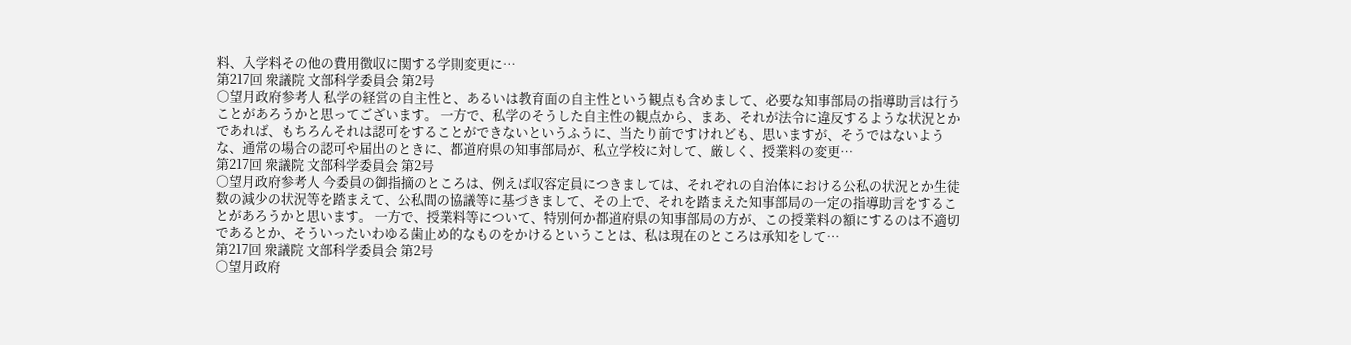料、入学料その他の費用徴収に関する学則変更に…
第217回 衆議院 文部科学委員会 第2号
○望月政府参考人 私学の経営の自主性と、あるいは教育面の自主性という観点も含めまして、必要な知事部局の指導助言は行うことがあろうかと思ってございます。 一方で、私学のそうした自主性の観点から、まあ、それが法令に違反するような状況とかであれば、もちろんそれは認可をすることができないというふうに、当たり前ですけれども、思いますが、そうではないような、通常の場合の認可や届出のときに、都道府県の知事部局が、私立学校に対して、厳しく、授業料の変更…
第217回 衆議院 文部科学委員会 第2号
○望月政府参考人 今委員の御指摘のところは、例えば収容定員につきましては、それぞれの自治体における公私の状況とか生徒数の減少の状況等を踏まえて、公私間の協議等に基づきまして、その上で、それを踏まえた知事部局の一定の指導助言をすることがあろうかと思います。 一方で、授業料等について、特別何か都道府県の知事部局の方が、この授業料の額にするのは不適切であるとか、そういったいわゆる歯止め的なものをかけるということは、私は現在のところは承知をして…
第217回 衆議院 文部科学委員会 第2号
○望月政府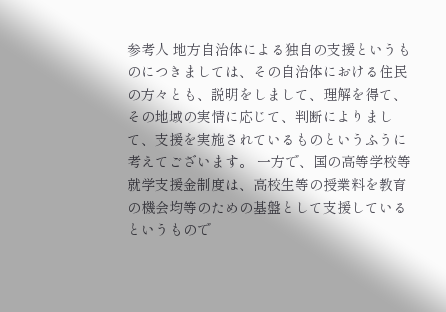参考人 地方自治体による独自の支援というものにつきましては、その自治体における住民の方々とも、説明をしまして、理解を得て、その地域の実情に応じて、判断によりまして、支援を実施されているものというふうに考えてございます。 一方で、国の高等学校等就学支援金制度は、高校生等の授業料を教育の機会均等のための基盤として支援しているというもので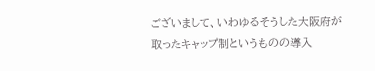ございまして、いわゆるそうした大阪府が取ったキャップ制というものの導入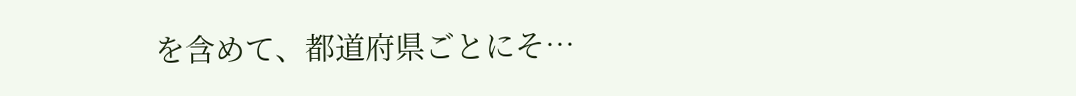を含めて、都道府県ごとにそ…